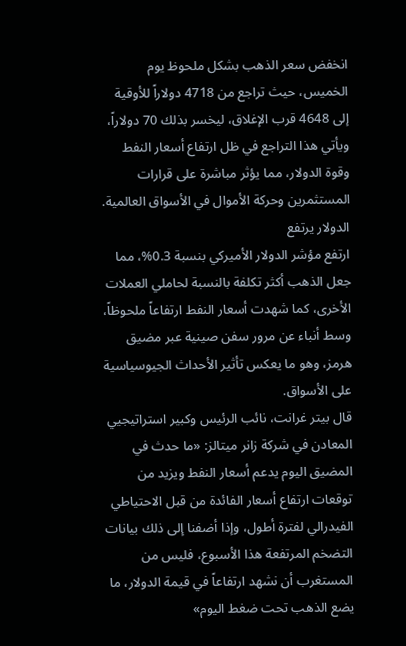انخفض سعر الذهب بشكل ملحوظ يوم الخميس، حيث تراجع من 4718 دولاراً للأوقية إلى 4648 قرب الإغلاق، ليخسر بذلك 70 دولاراً، ويأتي هذا التراجع في ظل ارتفاع أسعار النفط وقوة الدولار، مما يؤثر مباشرة على قرارات المستثمرين وحركة الأموال في الأسواق العالمية.
الدولار يرتفع
ارتفع مؤشر الدولار الأميركي بنسبة 0.3%، مما جعل الذهب أكثر تكلفة بالنسبة لحاملي العملات الأخرى، كما شهدت أسعار النفط ارتفاعاً ملحوظاً، وسط أنباء عن مرور سفن صينية عبر مضيق هرمز، وهو ما يعكس تأثير الأحداث الجيوسياسية على الأسواق.
قال بيتر غرانت، نائب الرئيس وكبير استراتيجيي المعادن في شركة زانر ميتالز: «ما حدث في المضيق اليوم يدعم أسعار النفط ويزيد من توقعات ارتفاع أسعار الفائدة من قبل الاحتياطي الفيدرالي لفترة أطول، وإذا أضفنا إلى ذلك بيانات التضخم المرتفعة هذا الأسبوع، فليس من المستغرب أن نشهد ارتفاعاً في قيمة الدولار، ما يضع الذهب تحت ضغط اليوم»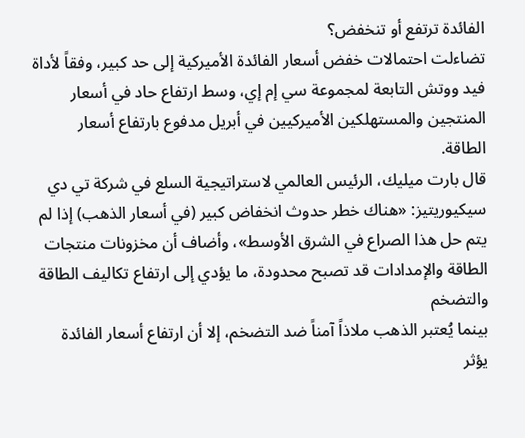الفائدة ترتفع أو تنخفض؟
تضاءلت احتمالات خفض أسعار الفائدة الأميركية إلى حد كبير، وفقاً لأداة فيد ووتش التابعة لمجموعة سي إم إي، وسط ارتفاع حاد في أسعار المنتجين والمستهلكين الأميركيين في أبريل مدفوع بارتفاع أسعار الطاقة.
قال بارت ميليك، الرئيس العالمي لاستراتيجية السلع في شركة تي دي سيكيوريتيز: «هناك خطر حدوث انخفاض كبير (في أسعار الذهب) إذا لم يتم حل هذا الصراع في الشرق الأوسط»، وأضاف أن مخزونات منتجات الطاقة والإمدادات قد تصبح محدودة، ما يؤدي إلى ارتفاع تكاليف الطاقة والتضخم
بينما يُعتبر الذهب ملاذاً آمناً ضد التضخم، إلا أن ارتفاع أسعار الفائدة يؤثر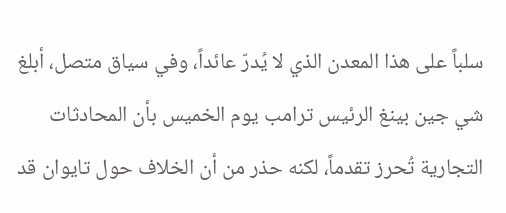سلباً على هذا المعدن الذي لا يُدرّ عائداً، وفي سياق متصل، أبلغ شي جين بينغ الرئيس ترامب يوم الخميس بأن المحادثات التجارية تُحرز تقدماً، لكنه حذر من أن الخلاف حول تايوان قد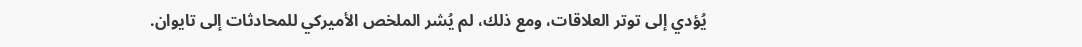يُؤدي إلى توتر العلاقات، ومع ذلك، لم يُشر الملخص الأميركي للمحادثات إلى تايوان.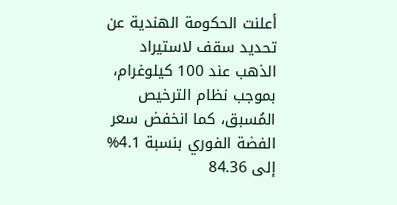أعلنت الحكومة الهندية عن تحديد سقف لاستيراد الذهب عند 100 كيلوغرام، بموجب نظام الترخيص المُسبق، كما انخفض سعر الفضة الفوري بنسبة 4.1% إلى 84.36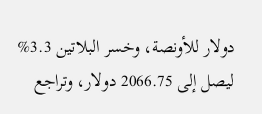دولار للأونصة، وخسر البلاتين 3.3% ليصل إلى 2066.75 دولار، وتراجع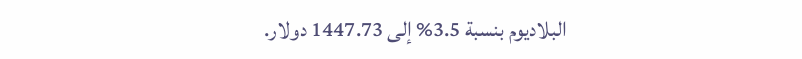البلاديوم بنسبة 3.5% إلى 1447.73 دولار.